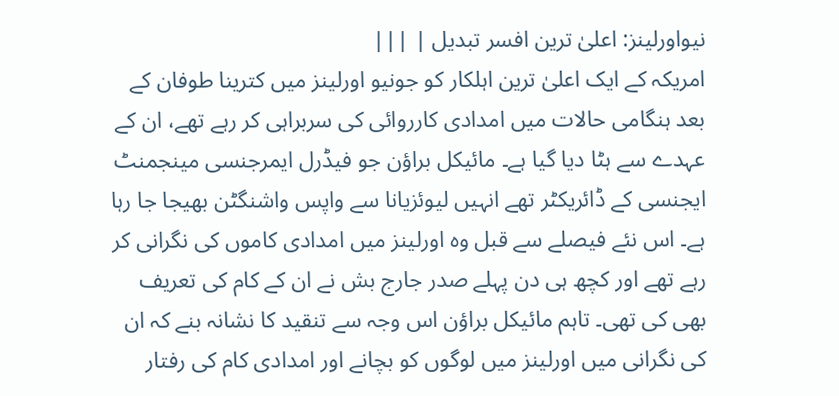نیواورلینز: اعلیٰ ترین افسر تبدیل | |||
امریکہ کے ایک اعلیٰ ترین اہلکار کو جونیو اورلینز میں کترینا طوفان کے بعد ہنگامی حالات میں امدادی کارروائی کی سربراہی کر رہے تھے، ان کے عہدے سے ہٹا دیا گیا ہے۔ مائیکل براؤن جو فیڈرل ایمرجنسی مینجمنٹ ایجنسی کے ڈائریکٹر تھے انہیں لیوئزیانا سے واپس واشنگٹن بھیجا جا رہا ہے۔ اس نئے فیصلے سے قبل وہ اورلینز میں امدادی کاموں کی نگرانی کر رہے تھے اور کچھ ہی دن پہلے صدر جارج بش نے ان کے کام کی تعریف بھی کی تھی۔ تاہم مائیکل براؤن اس وجہ سے تنقید کا نشانہ بنے کہ ان کی نگرانی میں اورلینز میں لوگوں کو بچانے اور امدادی کام کی رفتار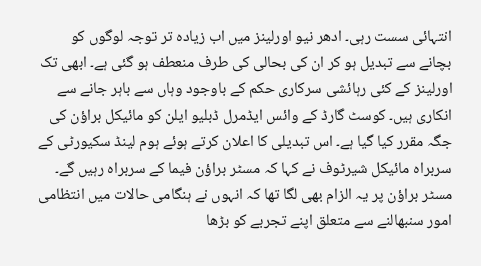انتہائی سست رہی۔ ادھر نیو اورلینز میں اب زیادہ تر توجہ لوگوں کو بچانے سے تبدیل ہو کر ان کی بحالی کی طرف منعطف ہو گئی ہے۔ ابھی تک اورلینز کے کئی رہائشی سرکاری حکم کے باوجود وہاں سے باہر جانے سے انکاری ہیں۔ کوسٹ گارڈ کے وائس ایڈمرل ڈبلیو ایلن کو مائیکل براؤن کی جگہ مقرر کیا گیا ہے۔ اس تبدیلی کا اعلان کرتے ہوئے ہوم لینڈ سکیورٹی کے سربراہ مائیکل شیرٹوف نے کہا کہ مسٹر براؤن فیما کے سربراہ رہیں گے۔ مسٹر براؤن پر یہ الزام بھی لگا تھا کہ انہوں نے ہنگامی حالات میں انتظامی امور سنبھالنے سے متعلق اپنے تجربے کو بڑھا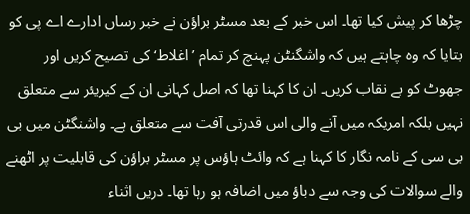چڑھا کر پیش کیا تھا۔ اس خبر کے بعد مسٹر براؤن نے خبر رساں ادارے اے پی کو بتایا کہ وہ چاہتے ہیں کہ واشگنٹن پہنچ کر تمام ’اغلاط‘ کی تصیح کریں اور جھوٹ کو بے نقاب کریں۔ ان کا کہنا تھا کہ اصل کہانی ان کے کیریئر سے متعلق نہیں بلکہ امریکہ میں آنے والی اس قدرتی آفت سے متعلق ہے۔ واشنگٹن میں بی بی سی کے نامہ نگار کا کہنا ہے کہ وائٹ ہاؤس پر مسٹر براؤن کی قابلیت پر اٹھنے والے سوالات کی وجہ سے دباؤ میں اضافہ ہو رہا تھا۔ دریں اثناء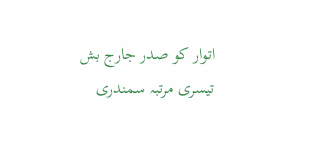اتوار کو صدر جارج بش تیسری مرتبہ سمندری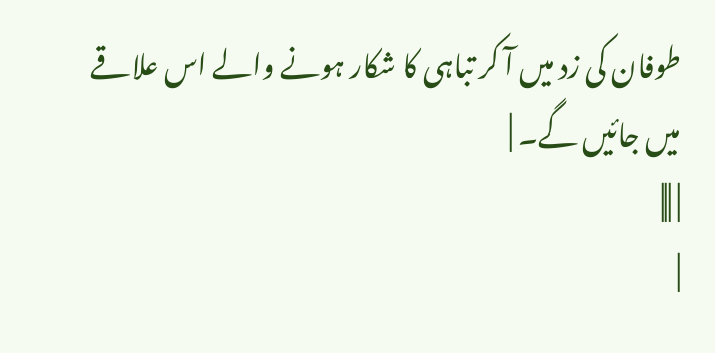طوفان کی زد میں آ کر تباہی کا شکار ہونے والے اس علاقے میں جائیں گے۔ |
| |||
|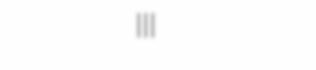|||